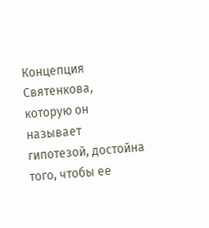Концепция Святенкова, которую он называет гипотезой, достойна того, чтобы ее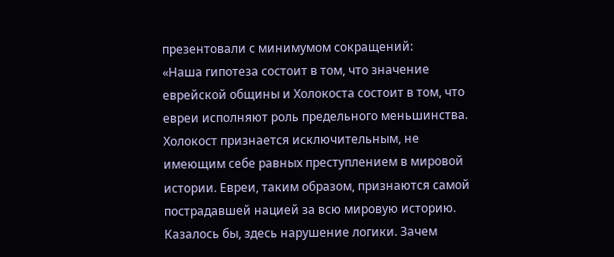презентовали с минимумом сокращений:
«Наша гипотеза состоит в том, что значение еврейской общины и Холокоста состоит в том, что евреи исполняют роль предельного меньшинства. Холокост признается исключительным, не имеющим себе равных преступлением в мировой истории. Евреи, таким образом, признаются самой пострадавшей нацией за всю мировую историю. Казалось бы, здесь нарушение логики. Зачем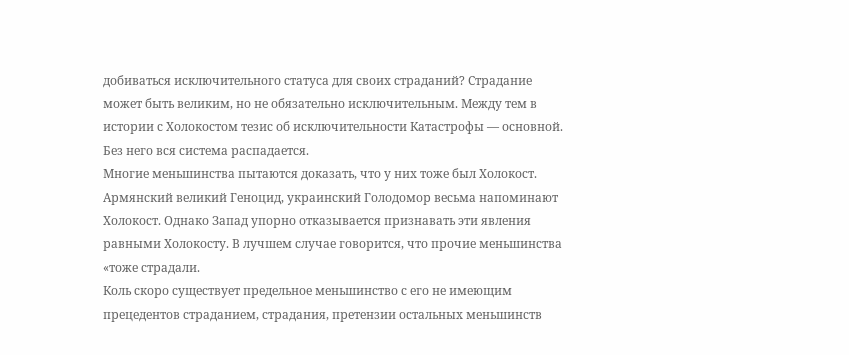добиваться исключительного статуса для своих страданий? Страдание может быть великим, но не обязательно исключительным. Между тем в истории с Холокостом тезис об исключительности Катастрофы — основной. Без него вся система распадается.
Многие меньшинства пытаются доказать, что у них тоже был Холокост. Армянский великий Геноцид, украинский Голодомор весьма напоминают Холокост. Однако Запад упорно отказывается признавать эти явления равными Холокосту. В лучшем случае говорится, что прочие меньшинства «тоже страдали.
Коль скоро существует предельное меньшинство с его не имеющим прецедентов страданием, страдания, претензии остальных меньшинств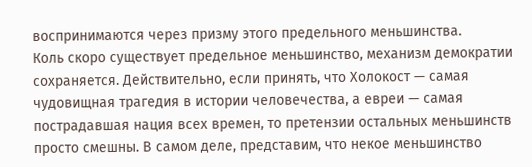воспринимаются через призму этого предельного меньшинства.
Коль скоро существует предельное меньшинство, механизм демократии сохраняется. Действительно, если принять, что Холокост — самая чудовищная трагедия в истории человечества, а евреи — самая пострадавшая нация всех времен, то претензии остальных меньшинств просто смешны. В самом деле, представим, что некое меньшинство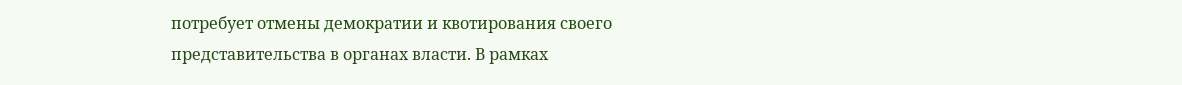потребует отмены демократии и квотирования своего представительства в органах власти. В рамках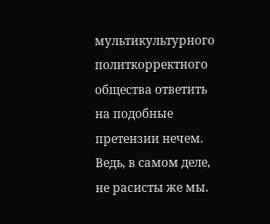мультикультурного политкорректного общества ответить на подобные претензии нечем. Ведь, в самом деле, не расисты же мы.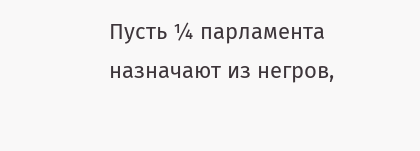Пусть ¼ парламента назначают из негров,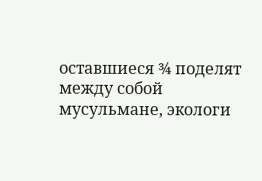оставшиеся ¾ поделят между собой мусульмане, экологи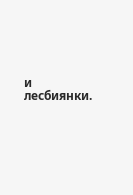и лесбиянки.